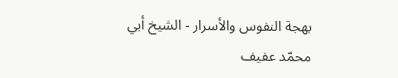بهجة النفوس والأسرار - الشيخ أبي محمّد عفيف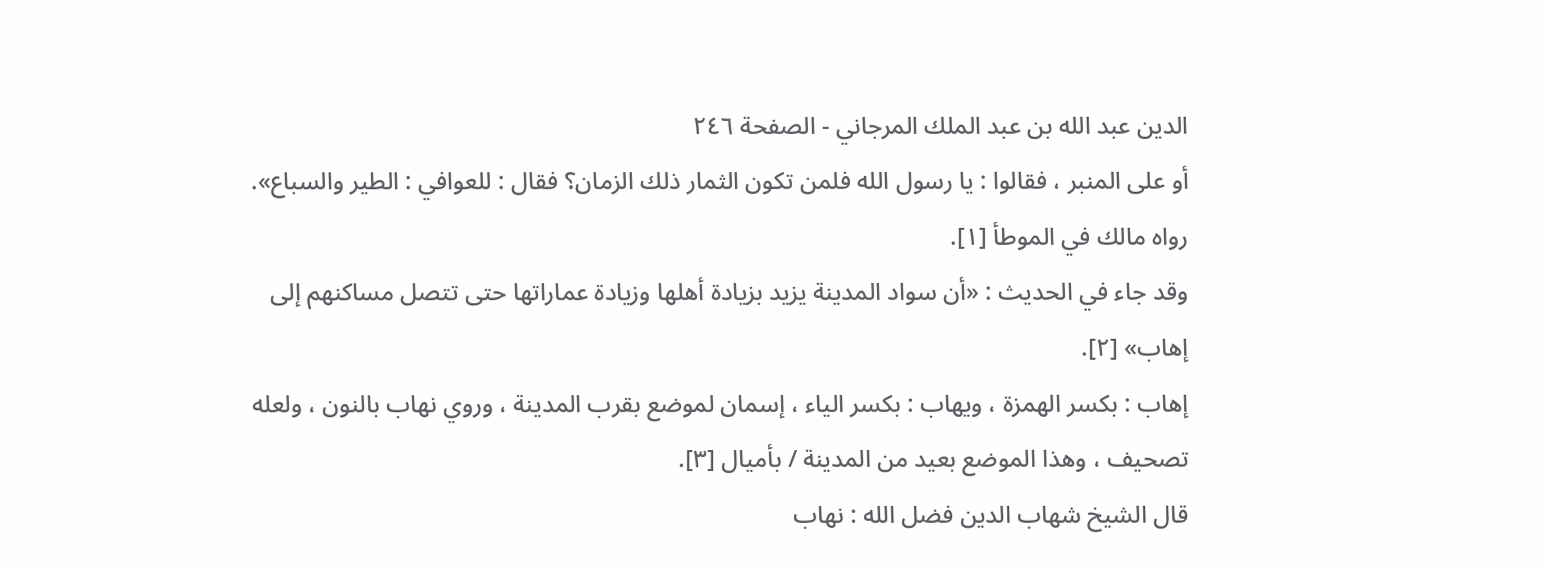الدين عبد الله بن عبد الملك المرجاني - الصفحة ٢٤٦
أو على المنبر ، فقالوا : يا رسول الله فلمن تكون الثمار ذلك الزمان؟ فقال : للعوافي : الطير والسباع». رواه مالك في الموطأ [١].
وقد جاء في الحديث : «أن سواد المدينة يزيد بزيادة أهلها وزيادة عماراتها حتى تتصل مساكنهم إلى إهاب» [٢].
إهاب : بكسر الهمزة ، ويهاب : بكسر الياء ، إسمان لموضع بقرب المدينة ، وروي نهاب بالنون ، ولعله تصحيف ، وهذا الموضع بعيد من المدينة / بأميال [٣].
قال الشيخ شهاب الدين فضل الله : نهاب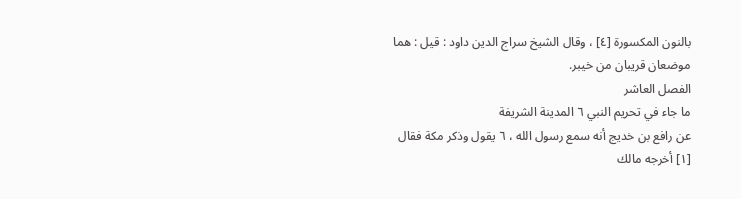بالنون المكسورة [٤] ، وقال الشيخ سراج الدين داود : قيل : هما موضعان قريبان من خيبر.
الفصل العاشر
ما جاء في تحريم النبي ٦ المدينة الشريفة
عن رافع بن خديج أنه سمع رسول الله ، ٦ يقول وذكر مكة فقال
[١] أخرجه مالك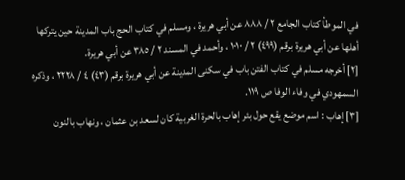في الموطأ كتاب الجامع ٢ / ٨٨٨ عن أبي هريرة ، ومسلم في كتاب الحج باب المدينة حين يتركها أهلها عن أبي هريرة برقم (٤٩٩) ٢ / ١٠١٠ ، وأحمد في المسند ٢ / ٣٨٥ عن أبي هريرة.
[٢] أخرجه مسلم في كتاب الفتن باب في سكنى المدينة عن أبي هريرة برقم (٤٣) ٤ / ٢٢٢٨ ، وذكره السمهودي في وفاء الوفا ص ١١٩.
[٣] إهاب : اسم موضع يقع حول بئر إهاب بالحرة الغربية كان لسعد بن عثمان ، ونهاب بالنون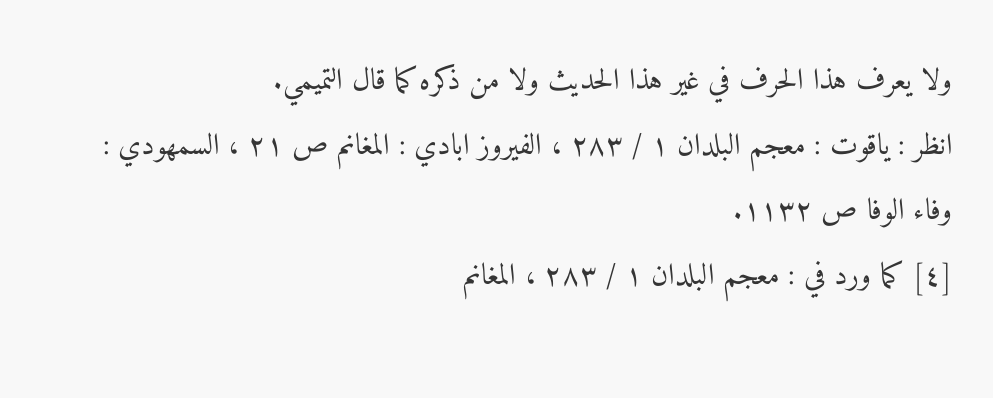ولا يعرف هذا الحرف في غير هذا الحديث ولا من ذكره كما قال التميمي.
انظر : ياقوت : معجم البلدان ١ / ٢٨٣ ، الفيروز ابادي : المغانم ص ٢١ ، السمهودي : وفاء الوفا ص ١١٣٢.
[٤] كما ورد في : معجم البلدان ١ / ٢٨٣ ، المغانم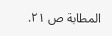المطابة ص ٢١.